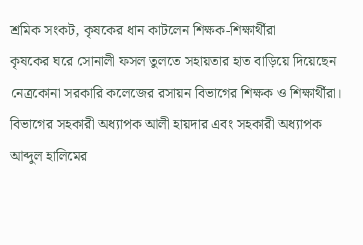শ্রমিক সংকট, কৃষকের ধান কাটলেন শিক্ষক-শিক্ষার্থীরা
কৃষকের ঘরে সোনালী ফসল তুলতে সহায়তার হাত বাড়িয়ে দিয়েছেন নেত্রকোনা সরকারি কলেজের রসায়ন বিভাগের শিক্ষক ও শিক্ষার্থীরা। বিভাগের সহকারী অধ্যাপক আলী হায়দার এবং সহকারী অধ্যাপক আব্দুল হালিমের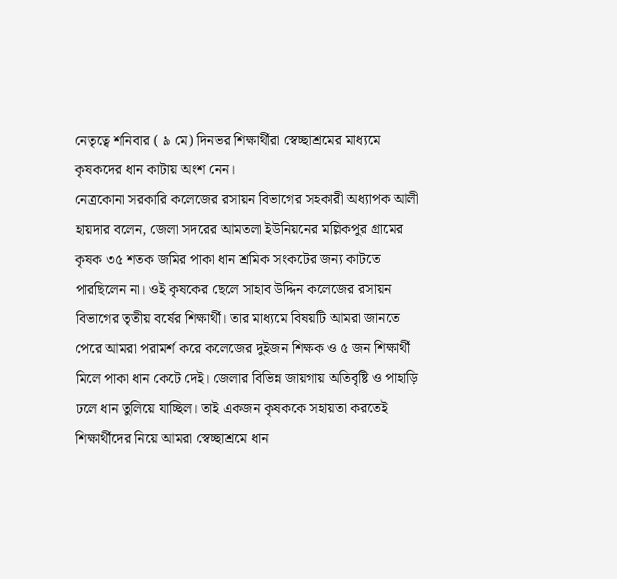নেতৃত্বে শনিবার ( ৯ মে) দিনভর শিক্ষার্থীরা স্বেচ্ছাশ্রমের মাধ্যমে কৃষকদের ধান কাটায় অংশ নেন।
নেত্রকোনা সরকারি কলেজের রসায়ন বিভাগের সহকারী অধ্যাপক আলী হায়দার বলেন, জেলা সদরের আমতলা ইউনিয়নের মল্লিকপুর গ্রামের কৃষক ৩৫ শতক জমির পাকা ধান শ্রমিক সংকটের জন্য কাটতে পারছিলেন না। ওই কৃষকের ছেলে সাহাব উদ্দিন কলেজের রসায়ন বিভাগের তৃতীয় বর্ষের শিক্ষার্থী। তার মাধ্যমে বিষয়টি আমরা জানতে পেরে আমরা পরামর্শ করে কলেজের দুইজন শিক্ষক ও ৫ জন শিক্ষার্থী মিলে পাকা ধান কেটে দেই। জেলার বিভিন্ন জায়গায় অতিবৃষ্টি ও পাহাড়ি ঢলে ধান তুলিয়ে যাচ্ছিল। তাই একজন কৃষককে সহায়তা করতেই শিক্ষার্থীদের নিয়ে আমরা স্বেচ্ছাশ্রমে ধান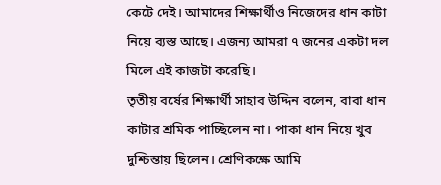কেটে দেই। আমাদের শিক্ষার্থীও নিজেদের ধান কাটা নিয়ে ব্যস্ত আছে। এজন্য আমরা ৭ জনের একটা দল মিলে এই কাজটা করেছি।
তৃতীয় বর্ষের শিক্ষার্থী সাহাব উদ্দিন বলেন, বাবা ধান কাটার শ্রমিক পাচ্ছিলেন না। পাকা ধান নিয়ে খুব দুশ্চিন্তায় ছিলেন। শ্রেণিকক্ষে আমি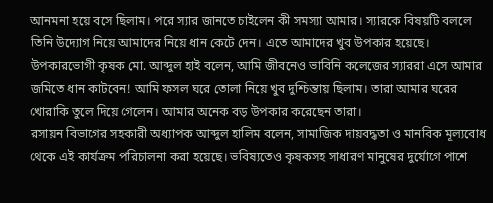আনমনা হয়ে বসে ছিলাম। পরে স্যার জানতে চাইলেন কী সমস্যা আমার। স্যারকে বিষয়টি বললে তিনি উদ্যোগ নিয়ে আমাদের নিয়ে ধান কেটে দেন। এতে আমাদের খুব উপকার হয়েছে।
উপকারভোগী কৃষক মো. আব্দুল হাই বলেন, আমি জীবনেও ভাবিনি কলেজের স্যাররা এসে আমার জমিতে ধান কাটবেন! আমি ফসল ঘরে তোলা নিয়ে খুব দুশ্চিন্তায় ছিলাম। তারা আমার ঘরের খোরাকি তুলে দিয়ে গেলেন। আমার অনেক বড় উপকার করেছেন তারা।
রসায়ন বিভাগের সহকারী অধ্যাপক আব্দুল হালিম বলেন, সামাজিক দায়বদ্ধতা ও মানবিক মূল্যবোধ থেকে এই কার্যক্রম পরিচালনা করা হয়েছে। ভবিষ্যতেও কৃষকসহ সাধারণ মানুষের দুর্যোগে পাশে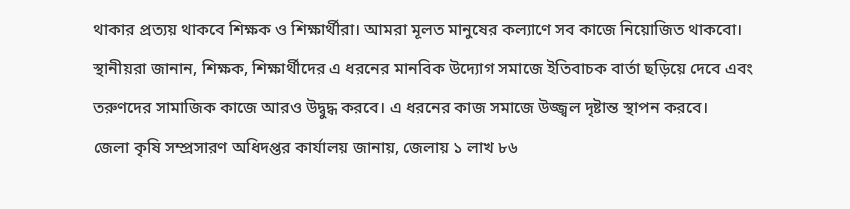থাকার প্রত্যয় থাকবে শিক্ষক ও শিক্ষার্থীরা। আমরা মূলত মানুষের কল্যাণে সব কাজে নিয়োজিত থাকবো।
স্থানীয়রা জানান, শিক্ষক, শিক্ষার্থীদের এ ধরনের মানবিক উদ্যোগ সমাজে ইতিবাচক বার্তা ছড়িয়ে দেবে এবং তরুণদের সামাজিক কাজে আরও উদ্বুদ্ধ করবে। এ ধরনের কাজ সমাজে উজ্জ্বল দৃষ্টান্ত স্থাপন করবে।
জেলা কৃষি সম্প্রসারণ অধিদপ্তর কার্যালয় জানায়, জেলায় ১ লাখ ৮৬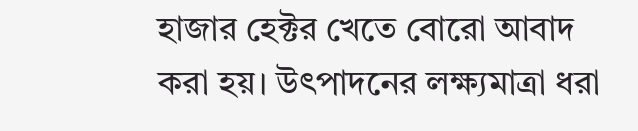হাজার হেক্টর খেতে বোরো আবাদ করা হয়। উৎপাদনের লক্ষ্যমাত্রা ধরা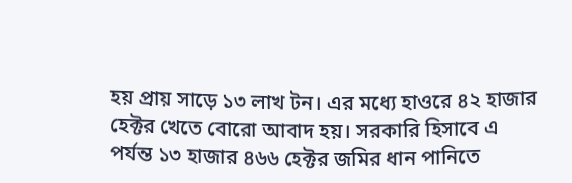হয় প্রায় সাড়ে ১৩ লাখ টন। এর মধ্যে হাওরে ৪২ হাজার হেক্টর খেতে বোরো আবাদ হয়। সরকারি হিসাবে এ পর্যন্ত ১৩ হাজার ৪৬৬ হেক্টর জমির ধান পানিতে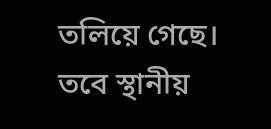তলিয়ে গেছে।
তবে স্থানীয়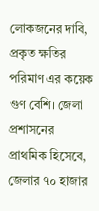লোকজনের দাবি, প্রকৃত ক্ষতির পরিমাণ এর কয়েক গুণ বেশি। জেলা প্রশাসনের প্রাথমিক হিসেবে, জেলার ৭০ হাজার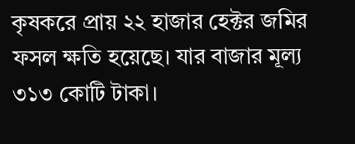কৃষকরে প্রায় ২২ হাজার হেক্টর জমির ফসল ক্ষতি হয়েছে। যার বাজার মূল্য ৩১৩ কোটি টাকা।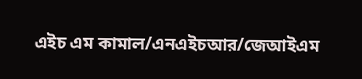এইচ এম কামাল/এনএইচআর/জেআইএম